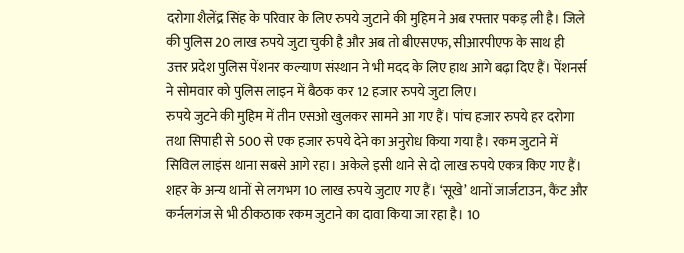दरोगा शैलेंद्र सिंह के परिवार के लिए रुपये जुटाने की मुहिम ने अब रफ्तार पकड़ ली है। जिले की पुलिस 20 लाख रुपये जुटा चुकी है और अब तो बीएसएफ, सीआरपीएफ के साथ ही उत्तर प्रदेश पुलिस पेंशनर कल्याण संस्थान ने भी मदद के लिए हाथ आगे बढ़ा दिए हैं। पेंशनर्स ने सोमवार को पुलिस लाइन में बैठक कर 12 हजार रुपये जुटा लिए।
रुपये जुटने की मुहिम में तीन एसओ खुलकर सामने आ गए हैं। पांच हजार रुपये हर दरोगा तथा सिपाही से 500 से एक हजार रुपये देने का अनुरोध किया गया है। रकम जुटाने में सिविल लाइंस थाना सबसे आगे रहा। अकेले इसी थाने से दो लाख रुपये एकत्र किए गए हैं।
शहर के अन्य थानों से लगभग 10 लाख रुपये जुटाए गए हैं। ‘सूखे’ थानों जार्जटाउन, कैंट और कर्नलगंज से भी ठीकठाक रकम जुटाने का दावा किया जा रहा है। 10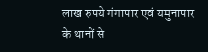लाख रुपये गंगापार एवं यमुनापार के थानों से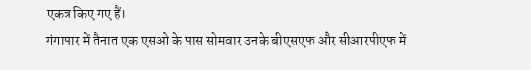एकत्र किए गए हैं।
गंगापार में तैनात एक एसओ के पास सोमवार उनके बीएसएफ और सीआरपीएफ में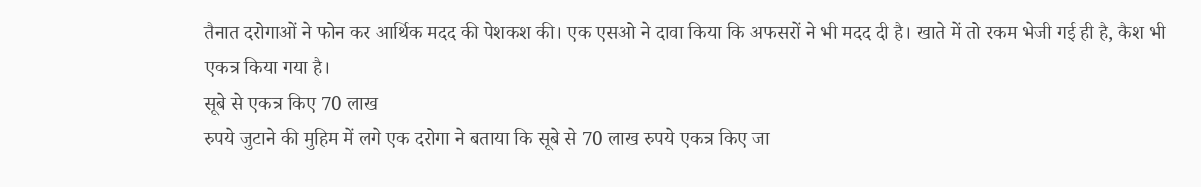तैनात दरोगाओं ने फोन कर आर्थिक मदद की पेशकश की। एक एसओ ने दावा किया कि अफसरों ने भी मदद दी है। खाते में तो रकम भेजी गई ही है, कैश भी एकत्र किया गया है।
सूबे से एकत्र किए 70 लाख
रुपये जुटाने की मुहिम में लगे एक दरोगा ने बताया कि सूबे से 70 लाख रुपये एकत्र किए जा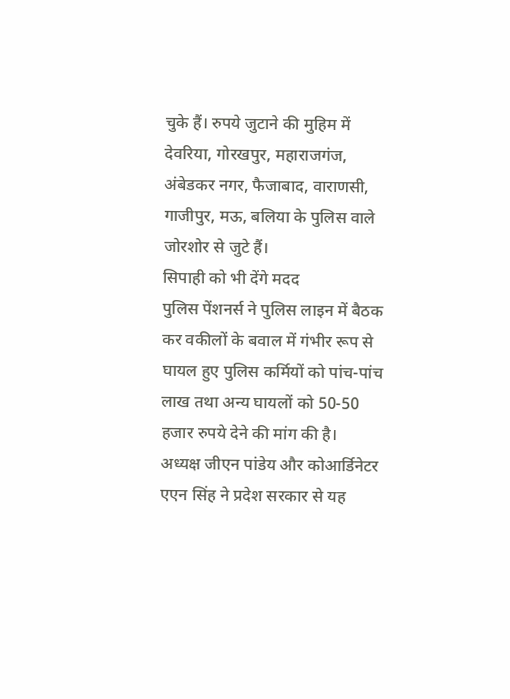चुके हैं। रुपये जुटाने की मुहिम में देवरिया, गोरखपुर, महाराजगंज, अंबेडकर नगर, फैजाबाद, वाराणसी, गाजीपुर, मऊ, बलिया के पुलिस वाले जोरशोर से जुटे हैं।
सिपाही को भी देंगे मदद
पुलिस पेंशनर्स ने पुलिस लाइन में बैठक कर वकीलों के बवाल में गंभीर रूप से घायल हुए पुलिस कर्मियों को पांच-पांच लाख तथा अन्य घायलों को 50-50 हजार रुपये देने की मांग की है।
अध्यक्ष जीएन पांडेय और कोआर्डिनेटर एएन सिंह ने प्रदेश सरकार से यह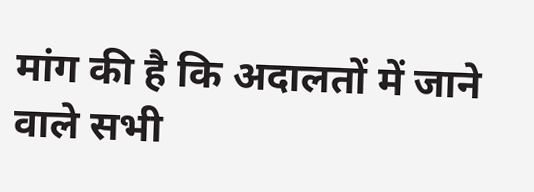मांग की है कि अदालतों में जाने वाले सभी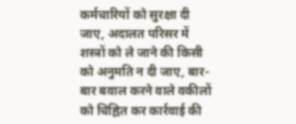कर्मचारियों को सुरक्षा दी जाए, अदालत परिसर में शस्त्रों को ले जाने की किसी को अनुमति न दी जाए, बार-बार बवाल करने वाले वकीलों को चिह्नित कर कार्रवाई की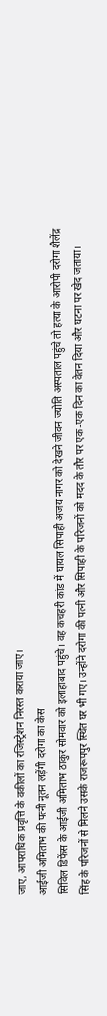जाए, आपराधिक प्रवृत्ति के वकीलों का रजिस्ट्रेशन निरस्त कराया जाए।
आईजी अमिताभ की पत्नी नूतन लड़ेंगी दरोगा का केस
सिविल डिफेंस के आईजी अमिताभ ठाकुर सोमवार को इलाहाबाद पहुंचे। वह कचहरी कांड में घायल सिपाही अजय नागर को देखने जीवन ज्योति अस्पताल पहुंचे तो हत्या के आरोपी दरोगा शैलेंद्र सिंह के परिजनों से मिलने उसके राजरूपपुर स्थित घर भी गए। उन्होंने दरोगा की पत्नी और सिपाही के परिजनों को मदद के तौर पर एक-एक दिन का वेतन दिया और घटना पर खेद जताया।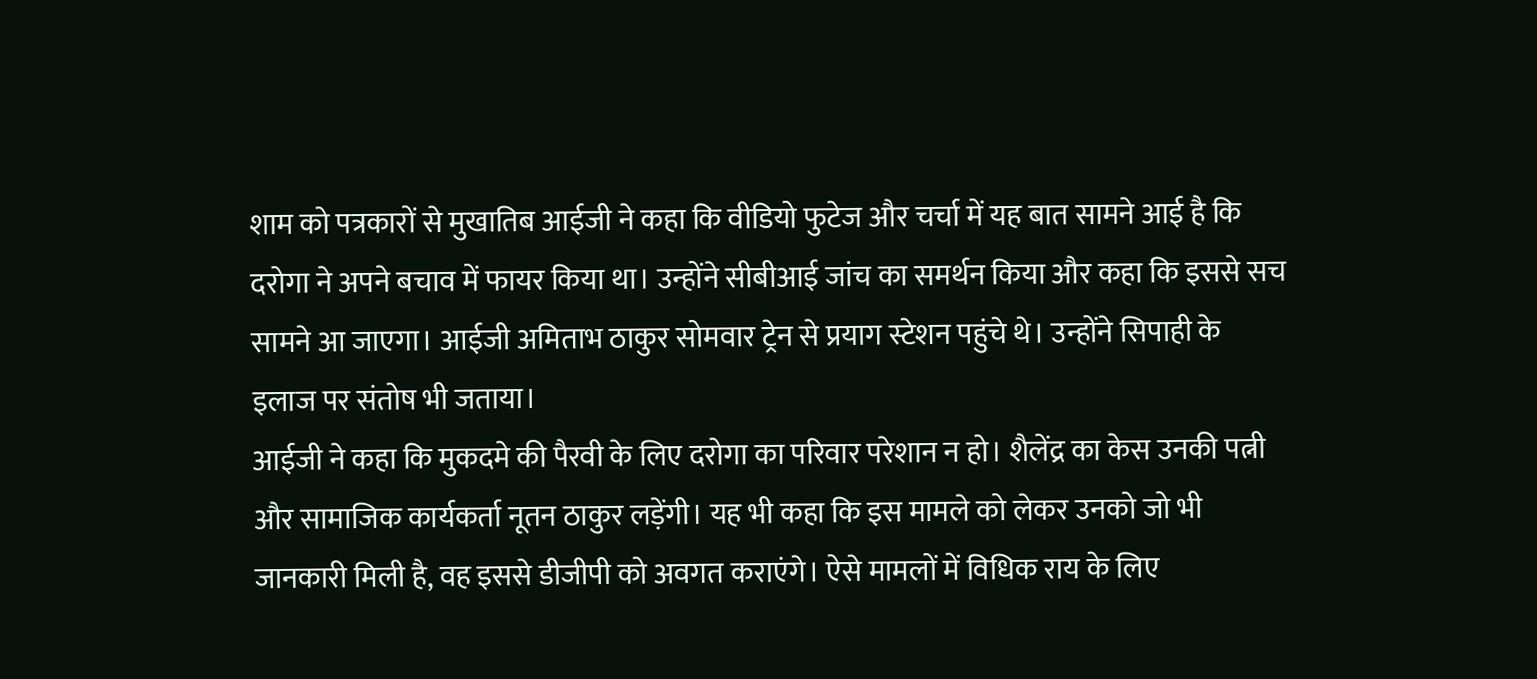शाम को पत्रकारों से मुखातिब आईजी ने कहा कि वीडियो फुटेज और चर्चा में यह बात सामने आई है कि दरोगा ने अपने बचाव में फायर किया था। उन्होंने सीबीआई जांच का समर्थन किया और कहा कि इससे सच सामने आ जाएगा। आईजी अमिताभ ठाकुर सोमवार ट्रेन से प्रयाग स्टेशन पहुंचे थे। उन्होंने सिपाही के इलाज पर संतोष भी जताया।
आईजी ने कहा कि मुकदमे की पैरवी के लिए दरोगा का परिवार परेशान न हो। शैलेंद्र का केस उनकी पत्नी और सामाजिक कार्यकर्ता नूतन ठाकुर लड़ेंगी। यह भी कहा कि इस मामले को लेकर उनको जो भी जानकारी मिली है, वह इससे डीजीपी को अवगत कराएंगे। ऐसे मामलों में विधिक राय के लिए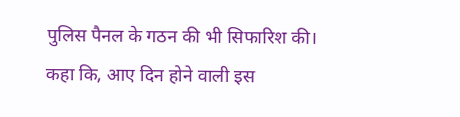पुलिस पैनल के गठन की भी सिफारिश की।
कहा कि, आए दिन होने वाली इस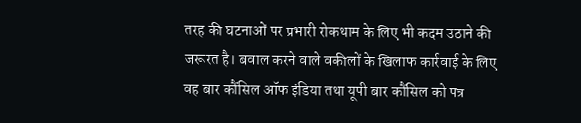तरह की घटनाओं पर प्रभारी रोकथाम के लिए भी कदम उठाने की जरूरत है। बवाल करने वाले वकीलों के खिलाफ कार्रवाई के लिए वह बार कौंसिल ऑफ इंडिया तथा यूपी बार कौंसिल को पत्र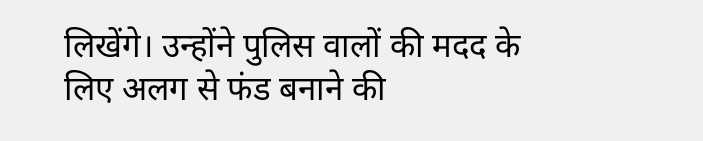लिखेंगे। उन्होंने पुलिस वालों की मदद के लिए अलग से फंड बनाने की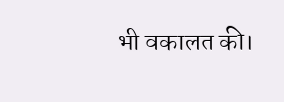भी वकालत की।